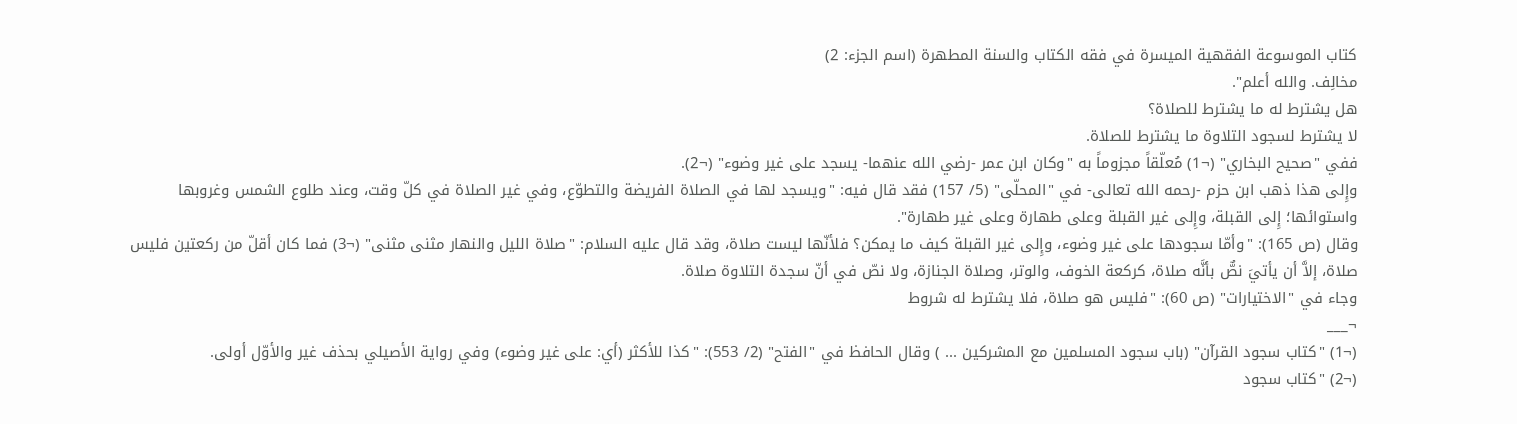كتاب الموسوعة الفقهية الميسرة في فقه الكتاب والسنة المطهرة (اسم الجزء: 2)
مخالِف. والله أعلم".
هل يشترط له ما يشترط للصلاة؟
لا يشترط لسجود التلاوة ما يشترط للصلاة.
ففي "صحيح البخاري" (¬1) مُعلّقاً مجزوماً به "وكان ابن عمر -رضي الله عنهما- يسجد على غير وضوء" (¬2).
وإِلى هذا ذهب ابن حزم -رحمه الله تعالى- في "المحلّى" (5/ 157) فقد قال فيه: "ويسجد لها في الصلاة الفريضة والتطوّع، وفي غير الصلاة في كلّ وقت، وعند طلوع الشمس وغروبها واستوائها؛ إِلى القبلة، وإِلى غير القبلة وعلى طهارة وعلى غير طهارة".
وقال (ص 165): "وأمّا سجودها على غير وضوء، وإِلى غير القبلة كيف ما يمكن؟ فلأنّها ليست صلاة، وقد قال عليه السلام: "صلاة الليل والنهار مثنى مثنى" (¬3) فما كان أقلّ من ركعتين فليس صلاة، إلاَّ أن يأتيَ نصٌّ بأنَّه صلاة، كركعة الخوف، والوتر، وصلاة الجنازة، ولا نصّ في أنّ سجدة التلاوة صلاة.
وجاء في "الاختيارات" (ص 60): "فليس هو صلاة، فلا يشترط له شروط
¬___
(¬1) "كتاب سجود القرآن" (باب سجود المسلمين مع المشركين ... ) وقال الحافظ في "الفتح" (2/ 553): "كذا للأكثر (أي: على غير وضوء) وفي رواية الأصيلي بحذف غير والأوّل أولى.
(¬2) "كتاب سجود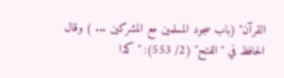القرآن" (باب سجود المسلمين مع المشركين ... ) وقال الحافظ في "الفتح" (2/ 553): "كذا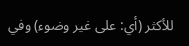للأكثر (أي: على غير وضوء) وفي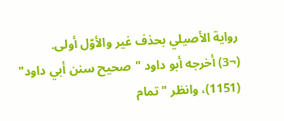رواية الأصيلي بحذف غير والأوّل أولى.
(¬3) أخرجه أبو داود "صحيح سنن أبي داود" (1151)، وانظر "تمام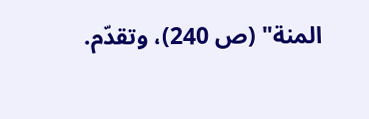المنة" (ص 240)، وتقدّم.